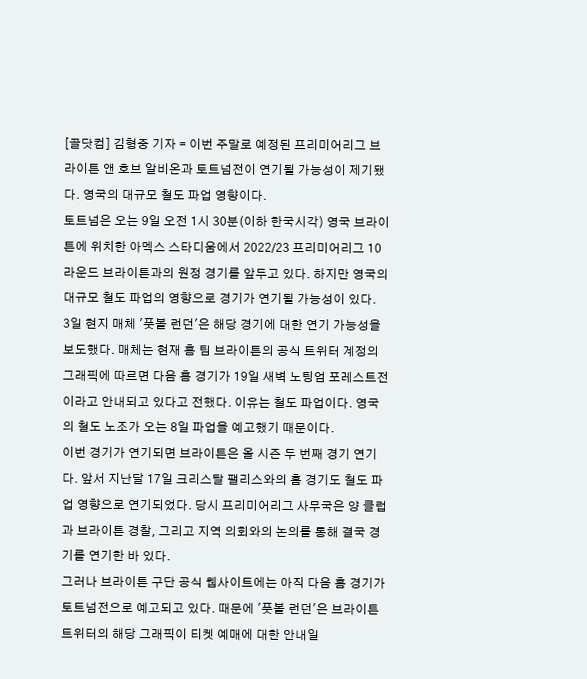[골닷컴] 김형중 기자 = 이번 주말로 예정된 프리미어리그 브라이튼 앤 호브 알비온과 토트넘전이 연기될 가능성이 제기됐다. 영국의 대규모 철도 파업 영향이다.
토트넘은 오는 9일 오전 1시 30분(이하 한국시각) 영국 브라이튼에 위치한 아멕스 스타디움에서 2022/23 프리미어리그 10라운드 브라이튼과의 원정 경기를 앞두고 있다. 하지만 영국의 대규모 철도 파업의 영향으로 경기가 연기될 가능성이 있다.
3일 현지 매체 '풋볼 런던'은 해당 경기에 대한 연기 가능성을 보도했다. 매체는 현재 홈 팀 브라이튼의 공식 트위터 계정의 그래픽에 따르면 다음 홈 경기가 19일 새벽 노팅엄 포레스트전이라고 안내되고 있다고 전했다. 이유는 철도 파업이다. 영국의 철도 노조가 오는 8일 파업을 예고했기 때문이다.
이번 경기가 연기되면 브라이튼은 올 시즌 두 번째 경기 연기다. 앞서 지난달 17일 크리스탈 팰리스와의 홈 경기도 철도 파업 영향으로 연기되었다. 당시 프리미어리그 사무국은 양 클럽과 브라이튼 경찰, 그리고 지역 의회와의 논의를 통해 결국 경기를 연기한 바 있다.
그러나 브라이튼 구단 공식 웹사이트에는 아직 다음 홈 경기가 토트넘전으로 예고되고 있다. 때문에 '풋볼 런던'은 브라이튼 트위터의 해당 그래픽이 티켓 예매에 대한 안내일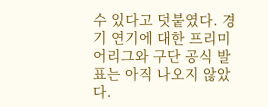수 있다고 덧붙였다. 경기 연기에 대한 프리미어리그와 구단 공식 발표는 아직 나오지 않았다.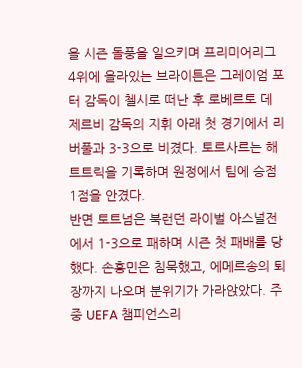올 시즌 돌풍을 일으키며 프리미어리그 4위에 올라있는 브라이튼은 그레이엄 포터 감독이 첼시로 떠난 후 로베르토 데 제르비 감독의 지휘 아래 첫 경기에서 리버풀과 3-3으로 비겼다. 토르사르는 해트트릭을 기록하며 원정에서 팀에 승점 1점을 안겼다.
반면 토트넘은 북런던 라이벌 아스널전에서 1-3으로 패하며 시즌 첫 패배를 당했다. 손흥민은 침묵했고, 에메르송의 퇴장까지 나오며 분위기가 가라앉았다. 주중 UEFA 챔피언스리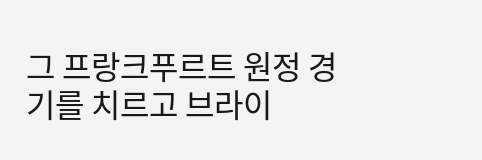그 프랑크푸르트 원정 경기를 치르고 브라이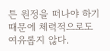튼 원정을 떠나야 하기 때문에 체력적으로도 여유롭지 않다.